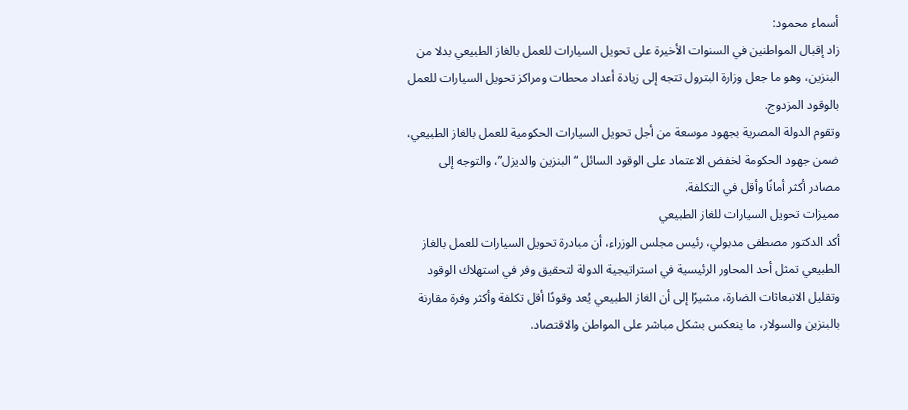أسماء محمود:
زاد إقبال المواطنين في السنوات الأخيرة على تحويل السيارات للعمل بالغاز الطبيعي بدلا من البنزين، وهو ما جعل وزارة البترول تتجه إلى زيادة أعداد محطات ومراكز تحويل السيارات للعمل بالوقود المزدوج.
وتقوم الدولة المصرية بجهود موسعة من أجل تحويل السيارات الحكومية للعمل بالغاز الطبيعي، ضمن جهود الحكومة لخفض الاعتماد على الوقود السائل “البنزين والديزل”، والتوجه إلى مصادر أكثر أمانًا وأقل في التكلفة.
مميزات تحويل السيارات للغاز الطبيعي
أكد الدكتور مصطفى مدبولي، رئيس مجلس الوزراء، أن مبادرة تحويل السيارات للعمل بالغاز الطبيعي تمثل أحد المحاور الرئيسية في استراتيجية الدولة لتحقيق وفر في استهلاك الوقود وتقليل الانبعاثات الضارة، مشيرًا إلى أن الغاز الطبيعي يُعد وقودًا أقل تكلفة وأكثر وفرة مقارنة بالبنزين والسولار، ما ينعكس بشكل مباشر على المواطن والاقتصاد.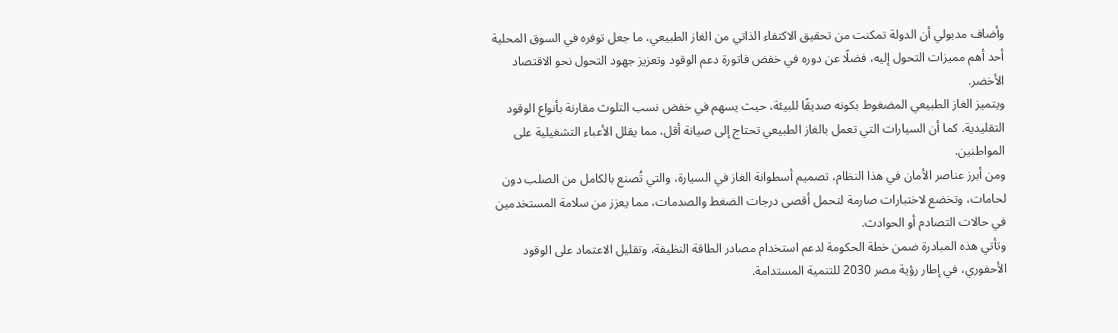وأضاف مدبولي أن الدولة تمكنت من تحقيق الاكتفاء الذاتي من الغاز الطبيعي، ما جعل توفره في السوق المحلية أحد أهم مميزات التحول إليه، فضلًا عن دوره في خفض فاتورة دعم الوقود وتعزيز جهود التحول نحو الاقتصاد الأخضر.
ويتميز الغاز الطبيعي المضغوط بكونه صديقًا للبيئة، حيث يسهم في خفض نسب التلوث مقارنة بأنواع الوقود التقليدية. كما أن السيارات التي تعمل بالغاز الطبيعي تحتاج إلى صيانة أقل، مما يقلل الأعباء التشغيلية على المواطنين.
ومن أبرز عناصر الأمان في هذا النظام، تصميم أسطوانة الغاز في السيارة، والتي تُصنع بالكامل من الصلب دون لحامات، وتخضع لاختبارات صارمة لتحمل أقصى درجات الضغط والصدمات، مما يعزز من سلامة المستخدمين في حالات التصادم أو الحوادث.
وتأتي هذه المبادرة ضمن خطة الحكومة لدعم استخدام مصادر الطاقة النظيفة، وتقليل الاعتماد على الوقود الأحفوري، في إطار رؤية مصر 2030 للتنمية المستدامة.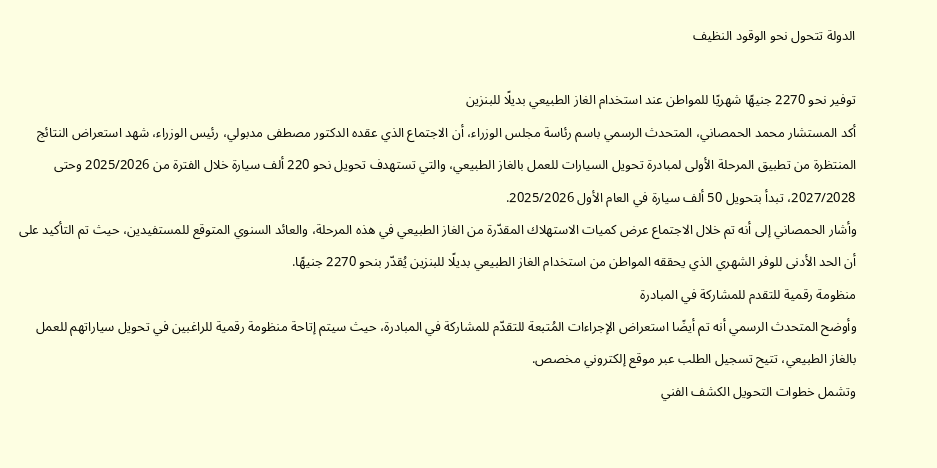الدولة تتحول نحو الوقود النظيف

توفير نحو 2270 جنيهًا شهريًا للمواطن عند استخدام الغاز الطبيعي بديلًا للبنزين
أكد المستشار محمد الحمصاني، المتحدث الرسمي باسم رئاسة مجلس الوزراء، أن الاجتماع الذي عقده الدكتور مصطفى مدبولي، رئيس الوزراء، شهد استعراض النتائج المنتظرة من تطبيق المرحلة الأولى لمبادرة تحويل السيارات للعمل بالغاز الطبيعي، والتي تستهدف تحويل نحو 220 ألف سيارة خلال الفترة من 2025/2026 وحتى 2027/2028، تبدأ بتحويل 50 ألف سيارة في العام الأول 2025/2026.
وأشار الحمصاني إلى أنه تم خلال الاجتماع عرض كميات الاستهلاك المقدّرة من الغاز الطبيعي في هذه المرحلة، والعائد السنوي المتوقع للمستفيدين، حيث تم التأكيد على أن الحد الأدنى للوفر الشهري الذي يحققه المواطن من استخدام الغاز الطبيعي بديلًا للبنزين يُقدّر بنحو 2270 جنيهًا.
منظومة رقمية للتقدم للمشاركة في المبادرة
وأوضح المتحدث الرسمي أنه تم أيضًا استعراض الإجراءات المُتبعة للتقدّم للمشاركة في المبادرة، حيث سيتم إتاحة منظومة رقمية للراغبين في تحويل سياراتهم للعمل بالغاز الطبيعي، تتيح تسجيل الطلب عبر موقع إلكتروني مخصص.
وتشمل خطوات التحويل الكشف الفني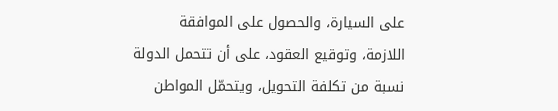على السيارة، والحصول على الموافقة اللازمة، وتوقيع العقود، على أن تتحمل الدولة نسبة من تكلفة التحويل، ويتحمّل المواطن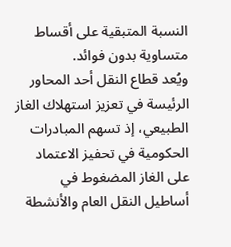النسبة المتبقية على أقساط متساوية بدون فوائد.
ويُعد قطاع النقل أحد المحاور الرئيسة في تعزيز استهلاك الغاز الطبيعي، إذ تسهم المبادرات الحكومية في تحفيز الاعتماد على الغاز المضغوط في أساطيل النقل العام والأنشطة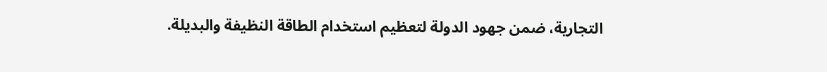التجارية، ضمن جهود الدولة لتعظيم استخدام الطاقة النظيفة والبديلة.